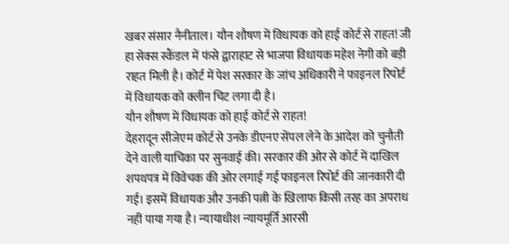खबर संसार नैनीताल। यौन शौषण में विधायक को हाई कोर्ट से राहत! जी हा सेक्स स्कैंडल में फंसे द्वाराहाट से भाजपा विधायक महेश नेगी को बड़ी राहत मिली है। कोर्ट में पेश सरकार के जांच अधिकारी ने फाइनल रिपोर्ट में विधायक को क्लीन चिट लगा दी है।
यौन शौषण में विधायक को हाई कोर्ट से राहत!
देहरादून सीजेएम कोर्ट से उनके डीएनए सेंपल लेने के आदेश को चुनौती देने वाली याचिका पर सुनवाई की। सरकार की ओर से कोर्ट में दाखिल शपथपत्र में विवेचक की ओर लगाई गई फाइनल रिपोर्ट की जानकारी दी गई। इसमें विधायक और उनकी पत्नी के खिलाफ किसी तरह का अपराध नहीं पाया गया है। न्यायाधीश न्यायमूर्ति आरसी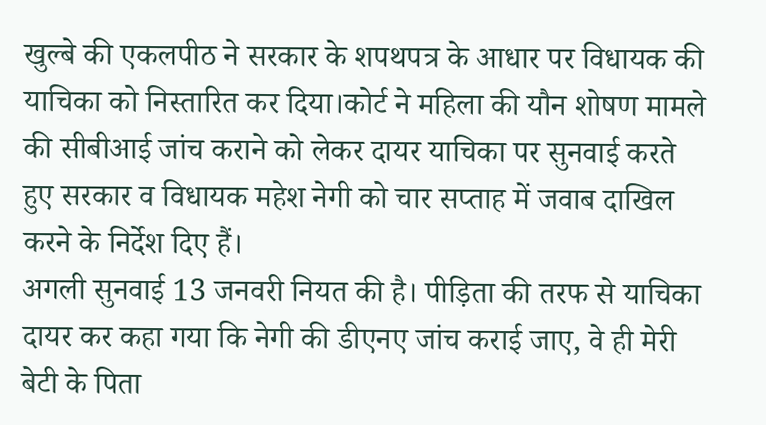खुल्बे की एकलपीठ ने सरकार के शपथपत्र के आधार पर विधायक की याचिका को निस्तारित कर दिया।कोर्ट ने महिला की यौन शोषण मामले की सीबीआई जांच कराने को लेकर दायर याचिका पर सुनवाई करते हुए सरकार व विधायक महेश नेगी को चार सप्ताह में जवाब दाखिल करने के निर्देश दिए हैं।
अगली सुनवाई 13 जनवरी नियत की है। पीड़िता की तरफ से याचिका दायर कर कहा गया कि नेगी की डीएनए जांच कराई जाए, वे ही मेरी बेटी के पिता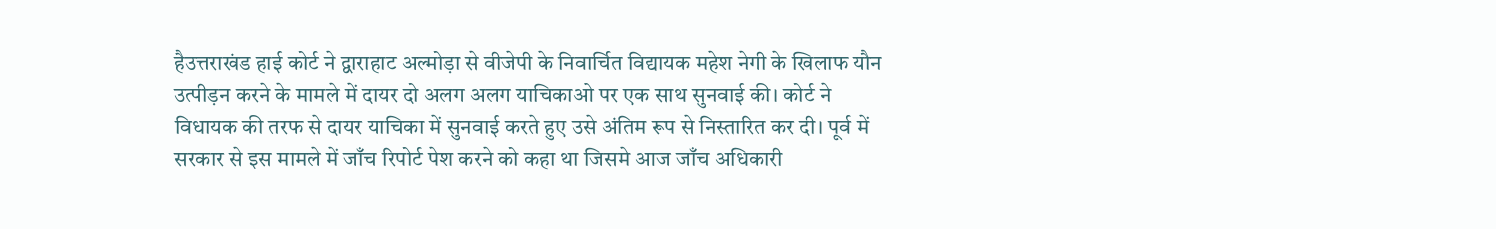हैउत्तराखंड हाई कोर्ट ने द्वाराहाट अल्मोड़ा से वीजेपी के निवार्चित विद्यायक महेश नेगी के खिलाफ यौन उत्पीड़न करने के मामले में दायर दो अलग अलग याचिकाओ पर एक साथ सुनवाई की। कोर्ट ने विधायक की तरफ से दायर याचिका में सुनवाई करते हुए उसे अंतिम रूप से निस्तारित कर दी। पूर्व में सरकार से इस मामले में जाँच रिपोर्ट पेश करने को कहा था जिसमे आज जाँच अधिकारी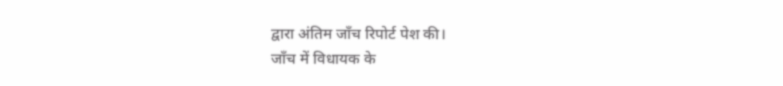द्वारा अंतिम जाँच रिपोर्ट पेश की।
जाँच में विधायक के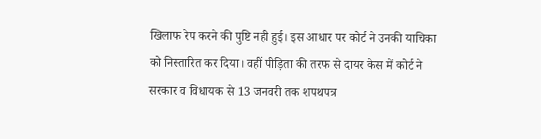खिलाफ रेप करने की पुष्टि नही हुई। इस आधार पर कोर्ट ने उनकी याचिका को निस्तारित कर दिया। वहीं पीड़िता की तरफ से दायर केस में कोर्ट ने सरकार व विधायक से 13 जनवरी तक शपथपत्र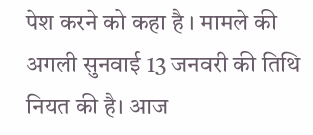पेश करने को कहा है । मामले की अगली सुनवाई 13 जनवरी की तिथि नियत की है। आज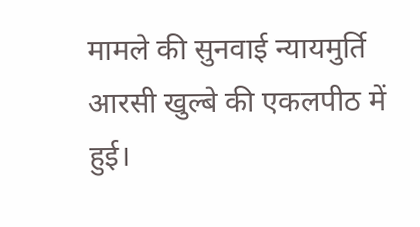मामले की सुनवाई न्यायमुर्ति आरसी खुल्बे की एकलपीठ में हुई।